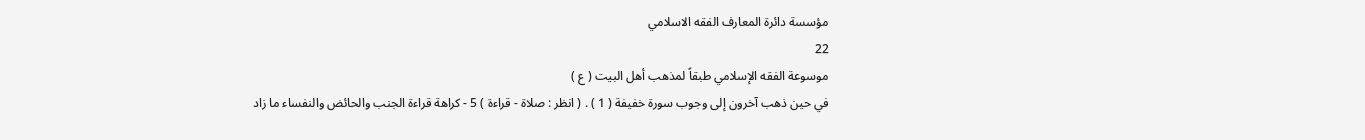مؤسسة دائرة المعارف الفقه الاسلامي
22
موسوعة الفقه الإسلامي طبقاً لمذهب أهل البيت ( ع )
في حين ذهب آخرون إلى وجوب سورة خفيفة ( 1 ) . ( انظر : صلاة - قراءة ) 5 - كراهة قراءة الجنب والحائض والنفساء ما زاد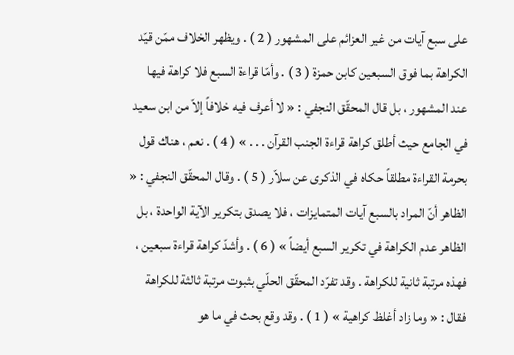على سبع آيات من غير العزائم على المشهور ( 2 ) . ويظهر الخلاف ممّن قيّد الكراهة بما فوق السبعين كابن حمزة ( 3 ) . وأمّا قراءة السبع فلا كراهة فيها عند المشهور ، بل قال المحقّق النجفي : « لا أعرف فيه خلافاً إلاّ من ابن سعيد في الجامع حيث أطلق كراهة قراءة الجنب القرآن . . . » ( 4 ) . نعم ، هناك قول بحرمة القراءة مطلقاً حكاه في الذكرى عن سلاّر ( 5 ) . وقال المحقّق النجفي : « الظاهر أنّ المراد بالسبع آيات المتمايزات ، فلا يصدق بتكرير الآية الواحدة ، بل الظاهر عدم الكراهة في تكرير السبع أيضاً » ( 6 ) . وأشدّ كراهة قراءة سبعين ، فهذه مرتبة ثانية للكراهة . وقد تفرّد المحقّق الحلّي بثبوت مرتبة ثالثة للكراهة فقال : « وما زاد أغلظ كراهية » ( 1 ) . وقد وقع بحث في ما هو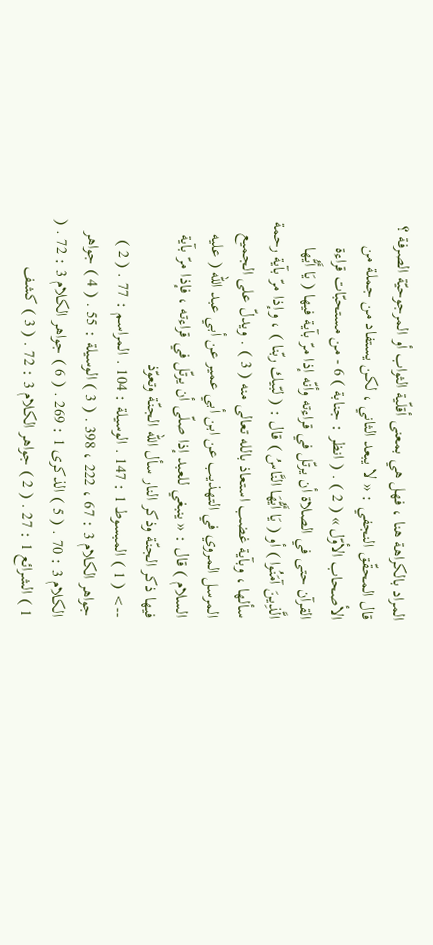المراد بالكراهة هنا ، فهل هي بمعنى أقلّية الثواب أو المرجوحيّة الصرفة ؟ قال المحقّق النجفي : « لا يبعد الثاني ، لكن يستفاد من جملة من الأصحاب الأوّل » ( 2 ) . ( انظر : جنابة ) 6 - من مستحبّات قراءة القرآن حتى في الصلاة أن يرتّل في قراءته وأنّه إذا مرّ بآية فيها ( يَا أَيُّها الَّذِينَ آمَنُوا ) أو ( يَا أَيُّهَا النَّاسُ ) قال : ( لبّيك ربّنا ) ، وإذا مرّ بآية رحمة سألها ، وبآية غضب استعاذ بالله تعالى منه ( 3 ) . ويدلّ على الجميع المرسل المروي في التهذيب عن ابن أبي عمير عن أبي عبد الله ( عليه السلام ) قال : « ينبغي للعبد إذا صلّى أن يرتّل في قراءته ، فإذا مرّ بآية فيها ذكر الجنّة وذكر النار سأل الله الجنّة وتعوّذ
--> ( 1 ) المبسوط 1 : 147 . الوسيلة : 104 . المراسم : 77 . ( 2 ) جواهر الكلام 3 : 67 ، 222 ، 398 . ( 3 ) الوسيلة : 55 . ( 4 ) جواهر الكلام 3 : 70 . ( 5 ) الذكرى 1 : 269 . ( 6 ) جواهر الكلام 3 : 72 . ( 1 ) الشرائع 1 : 27 . ( 2 ) جواهر الكلام 3 : 72 . ( 3 ) كشف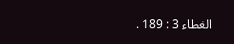الغطاء 3 : 189 .